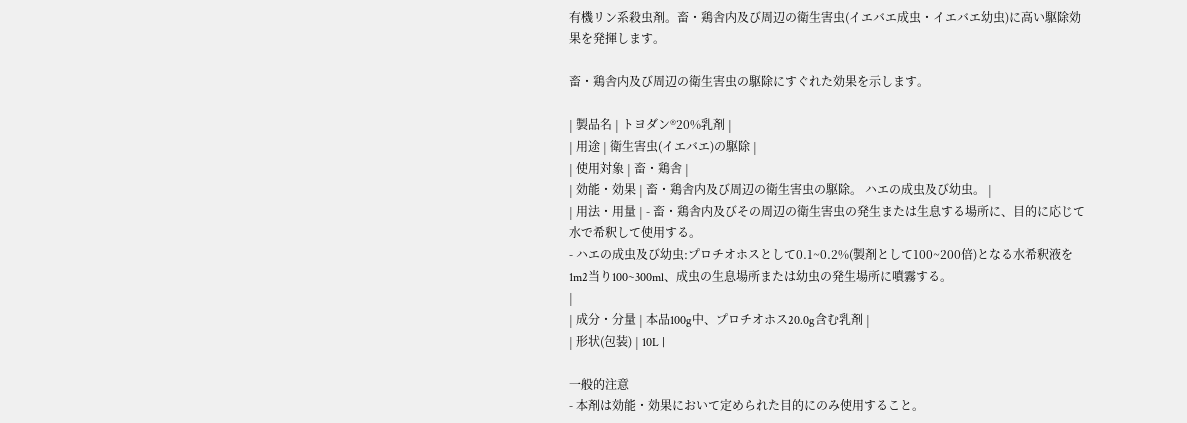有機リン系殺虫剤。畜・鶏舎内及び周辺の衛生害虫(イエバエ成虫・イエバエ幼虫)に高い駆除効果を発揮します。

畜・鶏舎内及び周辺の衛生害虫の駆除にすぐれた効果を示します。

| 製品名 | トヨダン®20%乳剤 |
| 用途 | 衛生害虫(イエバエ)の駆除 |
| 使用対象 | 畜・鶏舎 |
| 効能・効果 | 畜・鶏舎内及び周辺の衛生害虫の駆除。 ハエの成虫及び幼虫。 |
| 用法・用量 | - 畜・鶏舎内及びその周辺の衛生害虫の発生または生息する場所に、目的に応じて水で希釈して使用する。
- ハエの成虫及び幼虫:プロチオホスとして0.1~0.2%(製剤として100~200倍)となる水希釈液を1m2当り100~300ml、成虫の生息場所または幼虫の発生場所に噴霧する。
|
| 成分・分量 | 本品100g中、プロチオホス20.0g含む乳剤 |
| 形状(包装) | 10L |

一般的注意
- 本剤は効能・効果において定められた目的にのみ使用すること。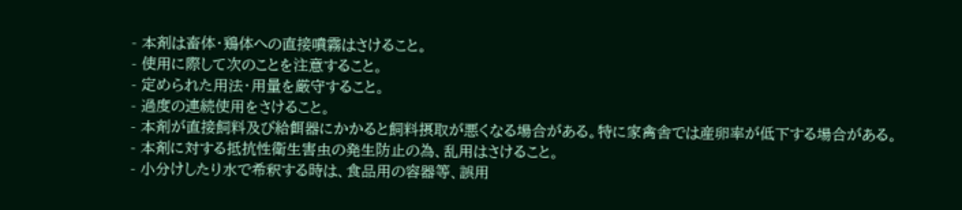- 本剤は畜体・鶏体への直接噴霧はさけること。
- 使用に際して次のことを注意すること。
- 定められた用法・用量を厳守すること。
- 過度の連続使用をさけること。
- 本剤が直接飼料及び給餌器にかかると飼料摂取が悪くなる場合がある。特に家禽舎では産卵率が低下する場合がある。
- 本剤に対する抵抗性衛生害虫の発生防止の為、乱用はさけること。
- 小分けしたり水で希釈する時は、食品用の容器等、誤用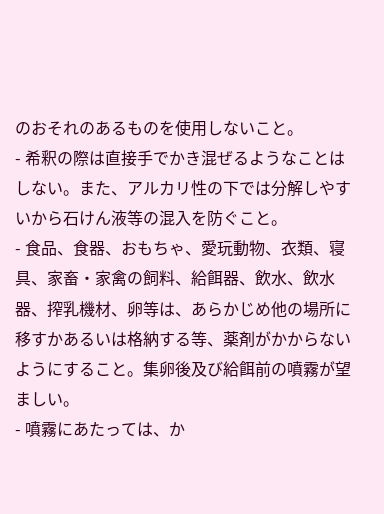のおそれのあるものを使用しないこと。
- 希釈の際は直接手でかき混ぜるようなことはしない。また、アルカリ性の下では分解しやすいから石けん液等の混入を防ぐこと。
- 食品、食器、おもちゃ、愛玩動物、衣類、寝具、家畜・家禽の飼料、給餌器、飲水、飲水器、搾乳機材、卵等は、あらかじめ他の場所に移すかあるいは格納する等、薬剤がかからないようにすること。集卵後及び給餌前の噴霧が望ましい。
- 噴霧にあたっては、か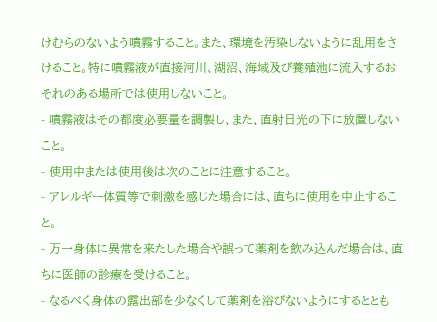けむらのないよう噴霧すること。また、環境を汚染しないように乱用をさけること。特に噴霧液が直接河川、湖沼、海域及び養殖池に流入するおそれのある場所では使用しないこと。
- 噴霧液はその都度必要量を調製し、また、直射日光の下に放置しないこと。
- 使用中または使用後は次のことに注意すること。
- アレルギー体質等で刺激を感じた場合には、直ちに使用を中止すること。
- 万一身体に異常を来たした場合や誤って薬剤を飲み込んだ場合は、直ちに医師の診療を受けること。
- なるべく身体の露出部を少なくして薬剤を浴びないようにするととも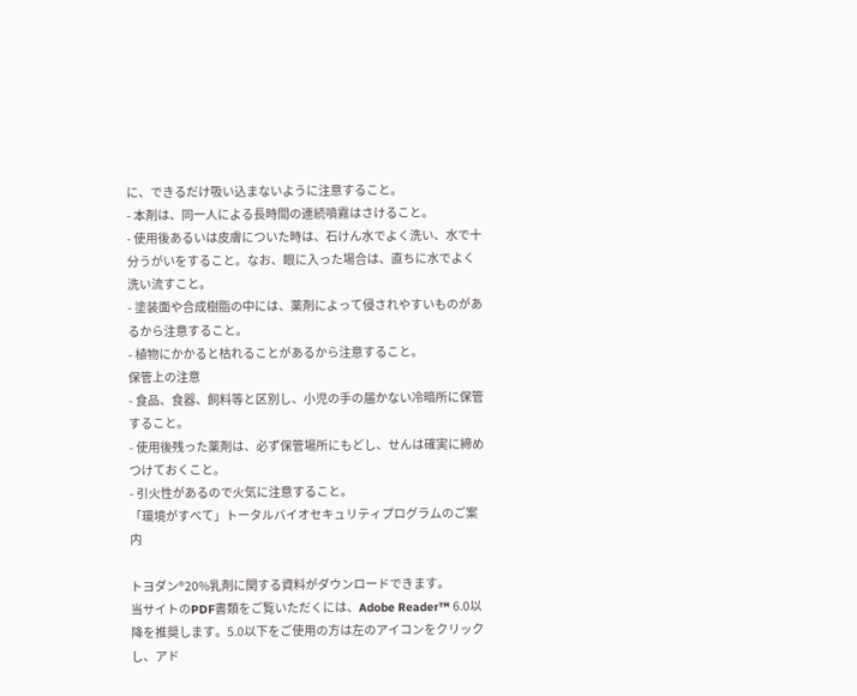に、できるだけ吸い込まないように注意すること。
- 本剤は、同一人による長時間の連続噴霧はさけること。
- 使用後あるいは皮膚についた時は、石けん水でよく洗い、水で十分うがいをすること。なお、眼に入った場合は、直ちに水でよく洗い流すこと。
- 塗装面や合成樹脂の中には、薬剤によって侵されやすいものがあるから注意すること。
- 植物にかかると枯れることがあるから注意すること。
保管上の注意
- 食品、食器、飼料等と区別し、小児の手の届かない冷暗所に保管すること。
- 使用後残った薬剤は、必ず保管場所にもどし、せんは確実に締めつけておくこと。
- 引火性があるので火気に注意すること。
「環境がすべて」トータルバイオセキュリティプログラムのご案内

トヨダン®20%乳剤に関する資料がダウンロードできます。
当サイトのPDF書類をご覧いただくには、Adobe Reader™ 6.0以降を推奨します。5.0以下をご使用の方は左のアイコンをクリックし、アド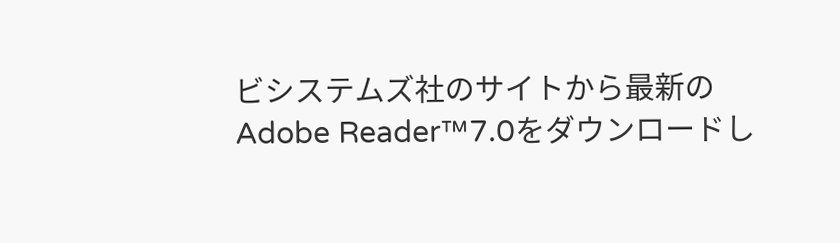ビシステムズ社のサイトから最新のAdobe Reader™7.0をダウンロードし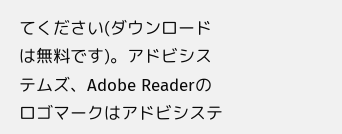てください(ダウンロードは無料です)。アドビシステムズ、Adobe Readerのロゴマークはアドビシステ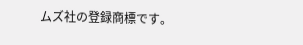ムズ社の登録商標です。